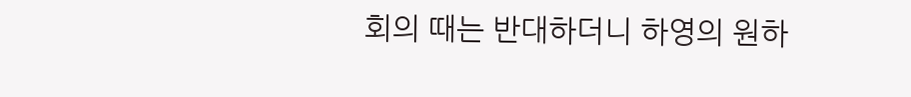회의 때는 반대하더니 하영의 원하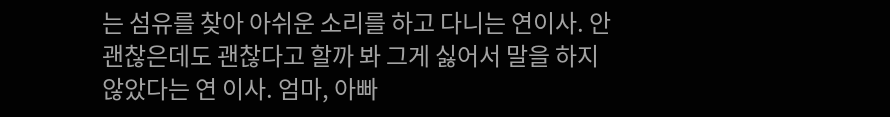는 섬유를 찾아 아쉬운 소리를 하고 다니는 연이사. 안 괜찮은데도 괜찮다고 할까 봐 그게 싫어서 말을 하지 않았다는 연 이사. 엄마, 아빠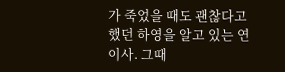가 죽었을 때도 괜찮다고 했던 하영을 알고 있는 연이사. 그때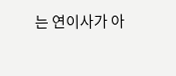는 연이사가 아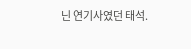닌 연기사였던 태석.